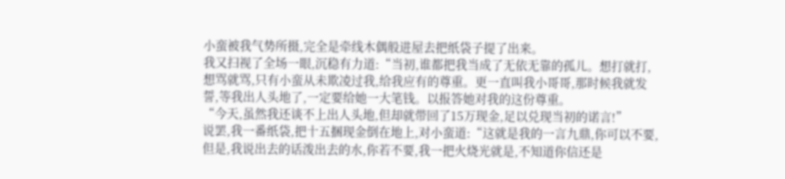小蛮被我气势所摄,完全是牵线木偶般进屋去把纸袋子提了出来。
我又扫视了全场一眼,沉稳有力道:“当初,谁都把我当成了无依无靠的孤儿。想打就打,想骂就骂,只有小蛮从未欺凌过我,给我应有的尊重。更一直叫我小哥哥,那时候我就发誓,等我出人头地了,一定要给她一大笔钱。以报答她对我的这份尊重。
“今天,虽然我还谈不上出人头地,但却就带回了15万现金,足以兑现当初的诺言!”
说罢,我一番纸袋,把十五捆现金倒在地上,对小蛮道:“这就是我的一言九鼎,你可以不要,但是,我说出去的话泼出去的水,你若不要,我一把火烧光就是,不知道你信还是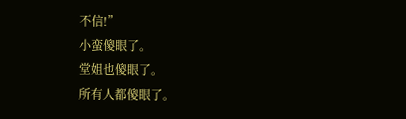不信!”
小蛮傻眼了。
堂姐也傻眼了。
所有人都傻眼了。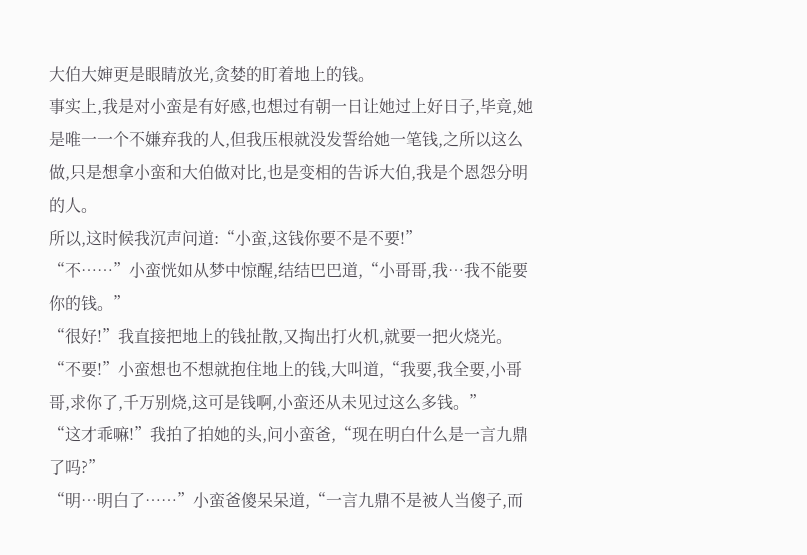大伯大婶更是眼睛放光,贪婪的盯着地上的钱。
事实上,我是对小蛮是有好感,也想过有朝一日让她过上好日子,毕竟,她是唯一一个不嫌弃我的人,但我压根就没发誓给她一笔钱,之所以这么做,只是想拿小蛮和大伯做对比,也是变相的告诉大伯,我是个恩怨分明的人。
所以,这时候我沉声问道:“小蛮,这钱你要不是不要!”
“不……”小蛮恍如从梦中惊醒,结结巴巴道,“小哥哥,我…我不能要你的钱。”
“很好!”我直接把地上的钱扯散,又掏出打火机,就要一把火烧光。
“不要!”小蛮想也不想就抱住地上的钱,大叫道,“我要,我全要,小哥哥,求你了,千万别烧,这可是钱啊,小蛮还从未见过这么多钱。”
“这才乖嘛!”我拍了拍她的头,问小蛮爸,“现在明白什么是一言九鼎了吗?”
“明…明白了……”小蛮爸傻呆呆道,“一言九鼎不是被人当傻子,而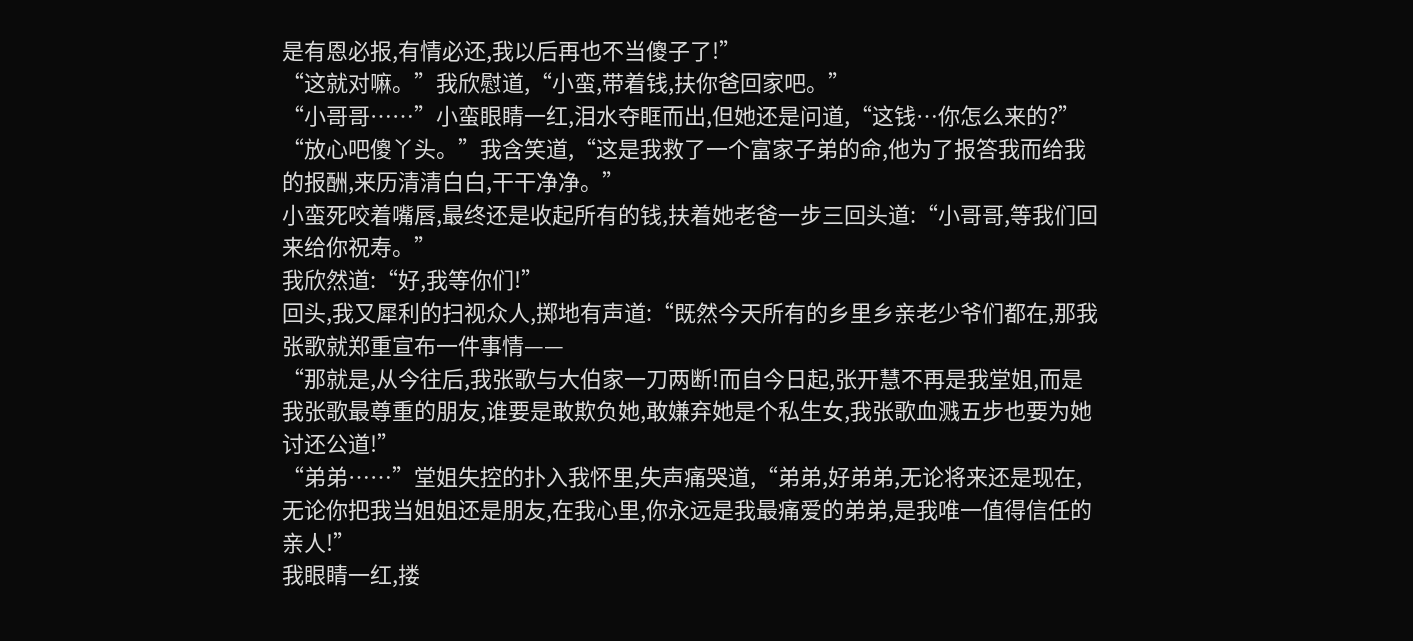是有恩必报,有情必还,我以后再也不当傻子了!”
“这就对嘛。”我欣慰道,“小蛮,带着钱,扶你爸回家吧。”
“小哥哥……”小蛮眼睛一红,泪水夺眶而出,但她还是问道,“这钱…你怎么来的?”
“放心吧傻丫头。”我含笑道,“这是我救了一个富家子弟的命,他为了报答我而给我的报酬,来历清清白白,干干净净。”
小蛮死咬着嘴唇,最终还是收起所有的钱,扶着她老爸一步三回头道:“小哥哥,等我们回来给你祝寿。”
我欣然道:“好,我等你们!”
回头,我又犀利的扫视众人,掷地有声道:“既然今天所有的乡里乡亲老少爷们都在,那我张歌就郑重宣布一件事情——
“那就是,从今往后,我张歌与大伯家一刀两断!而自今日起,张开慧不再是我堂姐,而是我张歌最尊重的朋友,谁要是敢欺负她,敢嫌弃她是个私生女,我张歌血溅五步也要为她讨还公道!”
“弟弟……”堂姐失控的扑入我怀里,失声痛哭道,“弟弟,好弟弟,无论将来还是现在,无论你把我当姐姐还是朋友,在我心里,你永远是我最痛爱的弟弟,是我唯一值得信任的亲人!”
我眼睛一红,搂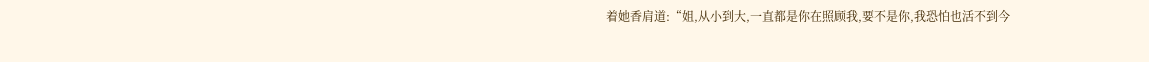着她香肩道:“姐,从小到大,一直都是你在照顾我,要不是你,我恐怕也活不到今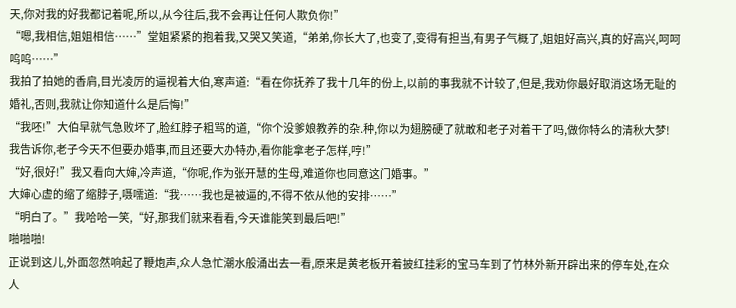天,你对我的好我都记着呢,所以,从今往后,我不会再让任何人欺负你!”
“嗯,我相信,姐姐相信……”堂姐紧紧的抱着我,又哭又笑道,“弟弟,你长大了,也变了,变得有担当,有男子气概了,姐姐好高兴,真的好高兴,呵呵呜呜……”
我拍了拍她的香肩,目光凌厉的逼视着大伯,寒声道:“看在你抚养了我十几年的份上,以前的事我就不计较了,但是,我劝你最好取消这场无耻的婚礼,否则,我就让你知道什么是后悔!”
“我呸!”大伯早就气急败坏了,脸红脖子粗骂的道,“你个没爹娘教养的杂.种,你以为翅膀硬了就敢和老子对着干了吗,做你特么的清秋大梦!我告诉你,老子今天不但要办婚事,而且还要大办特办,看你能拿老子怎样,哼!”
“好,很好!”我又看向大婶,冷声道,“你呢,作为张开慧的生母,难道你也同意这门婚事。”
大婶心虚的缩了缩脖子,嗫嚅道:“我……我也是被逼的,不得不依从他的安排……”
“明白了。”我哈哈一笑,“好,那我们就来看看,今天谁能笑到最后吧!”
啪啪啪!
正说到这儿,外面忽然响起了鞭炮声,众人急忙潮水般涌出去一看,原来是黄老板开着披红挂彩的宝马车到了竹林外新开辟出来的停车处,在众人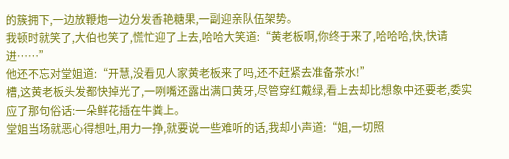的簇拥下,一边放鞭炮一边分发香艳糖果,一副迎亲队伍架势。
我顿时就笑了,大伯也笑了,慌忙迎了上去,哈哈大笑道:“黄老板啊,你终于来了,哈哈哈,快,快请进……”
他还不忘对堂姐道:“开慧,没看见人家黄老板来了吗,还不赶紧去准备茶水!”
槽,这黄老板头发都快掉光了,一咧嘴还露出满口黄牙,尽管穿红戴绿,看上去却比想象中还要老,委实应了那句俗话:一朵鲜花插在牛粪上。
堂姐当场就恶心得想吐,用力一挣,就要说一些难听的话,我却小声道:“姐,一切照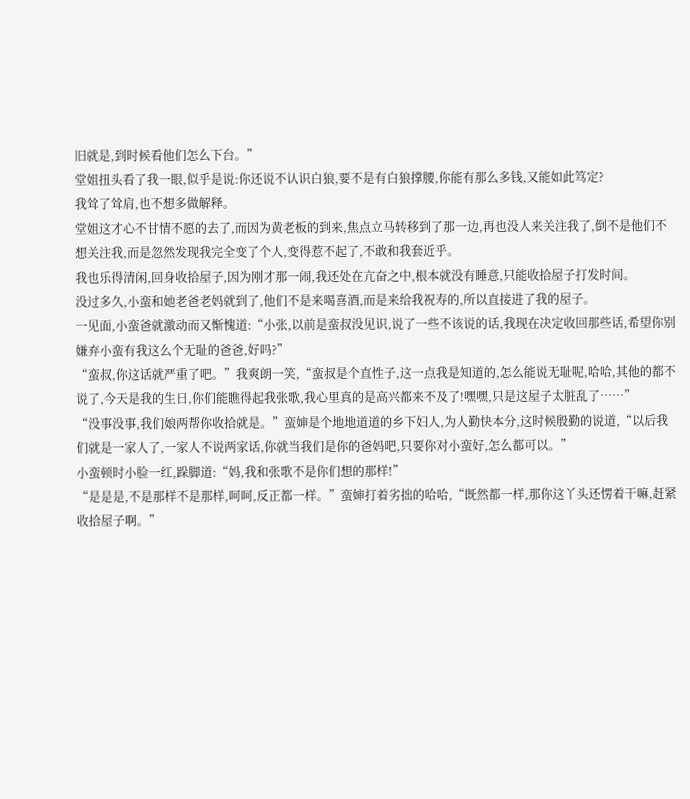旧就是,到时候看他们怎么下台。”
堂姐扭头看了我一眼,似乎是说:你还说不认识白狼,要不是有白狼撑腰,你能有那么多钱,又能如此笃定?
我耸了耸肩,也不想多做解释。
堂姐这才心不甘情不愿的去了,而因为黄老板的到来,焦点立马转移到了那一边,再也没人来关注我了,倒不是他们不想关注我,而是忽然发现我完全变了个人,变得惹不起了,不敢和我套近乎。
我也乐得清闲,回身收拾屋子,因为刚才那一闹,我还处在亢奋之中,根本就没有睡意,只能收拾屋子打发时间。
没过多久,小蛮和她老爸老妈就到了,他们不是来喝喜酒,而是来给我祝寿的,所以直接进了我的屋子。
一见面,小蛮爸就激动而又惭愧道:“小张,以前是蛮叔没见识,说了一些不该说的话,我现在决定收回那些话,希望你别嫌弃小蛮有我这么个无耻的爸爸,好吗?”
“蛮叔,你这话就严重了吧。”我爽朗一笑,“蛮叔是个直性子,这一点我是知道的,怎么能说无耻呢,哈哈,其他的都不说了,今天是我的生日,你们能瞧得起我张歌,我心里真的是高兴都来不及了!嘿嘿,只是这屋子太脏乱了……”
“没事没事,我们娘两帮你收拾就是。”蛮婶是个地地道道的乡下妇人,为人勤快本分,这时候殷勤的说道,“以后我们就是一家人了,一家人不说两家话,你就当我们是你的爸妈吧,只要你对小蛮好,怎么都可以。”
小蛮顿时小脸一红,跺脚道:“妈,我和张歌不是你们想的那样!”
“是是是,不是那样不是那样,呵呵,反正都一样。”蛮婶打着劣拙的哈哈,“既然都一样,那你这丫头还愣着干嘛,赶紧收拾屋子啊。”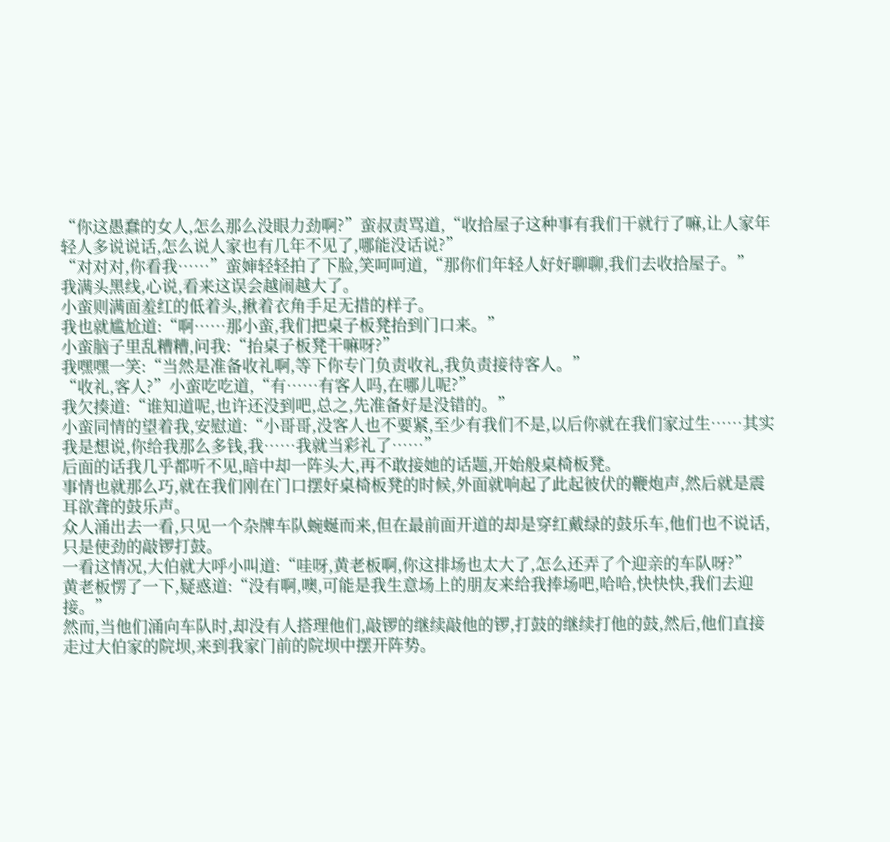“你这愚蠢的女人,怎么那么没眼力劲啊?”蛮叔责骂道,“收拾屋子这种事有我们干就行了嘛,让人家年轻人多说说话,怎么说人家也有几年不见了,哪能没话说?”
“对对对,你看我……”蛮婶轻轻拍了下脸,笑呵呵道,“那你们年轻人好好聊聊,我们去收拾屋子。”
我满头黑线,心说,看来这误会越闹越大了。
小蛮则满面羞红的低着头,揪着衣角手足无措的样子。
我也就尴尬道:“啊……那小蛮,我们把桌子板凳抬到门口来。”
小蛮脑子里乱糟糟,问我:“抬桌子板凳干嘛呀?”
我嘿嘿一笑:“当然是准备收礼啊,等下你专门负责收礼,我负责接待客人。”
“收礼,客人?”小蛮吃吃道,“有……有客人吗,在哪儿呢?”
我欠揍道:“谁知道呢,也许还没到吧,总之,先准备好是没错的。”
小蛮同情的望着我,安慰道:“小哥哥,没客人也不要紧,至少有我们不是,以后你就在我们家过生……其实我是想说,你给我那么多钱,我……我就当彩礼了……”
后面的话我几乎都听不见,暗中却一阵头大,再不敢接她的话题,开始般桌椅板凳。
事情也就那么巧,就在我们刚在门口摆好桌椅板凳的时候,外面就响起了此起彼伏的鞭炮声,然后就是震耳欲聋的鼓乐声。
众人涌出去一看,只见一个杂牌车队蜿蜒而来,但在最前面开道的却是穿红戴绿的鼓乐车,他们也不说话,只是使劲的敲锣打鼓。
一看这情况,大伯就大呼小叫道:“哇呀,黄老板啊,你这排场也太大了,怎么还弄了个迎亲的车队呀?”
黄老板愣了一下,疑惑道:“没有啊,噢,可能是我生意场上的朋友来给我捧场吧,哈哈,快快快,我们去迎接。”
然而,当他们涌向车队时,却没有人搭理他们,敲锣的继续敲他的锣,打鼓的继续打他的鼓,然后,他们直接走过大伯家的院坝,来到我家门前的院坝中摆开阵势。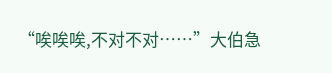“唉唉唉,不对不对……”大伯急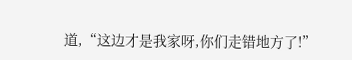道,“这边才是我家呀,你们走错地方了!”